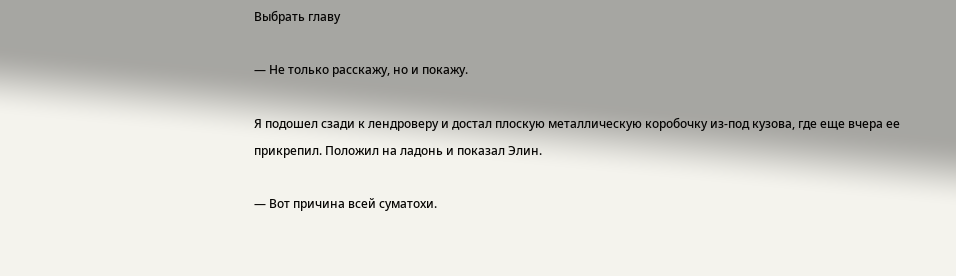Выбрать главу

— Не только расскажу, но и покажу.

Я подошел сзади к лендроверу и достал плоскую металлическую коробочку из-под кузова, где еще вчера ее прикрепил. Положил на ладонь и показал Элин.

— Вот причина всей суматохи.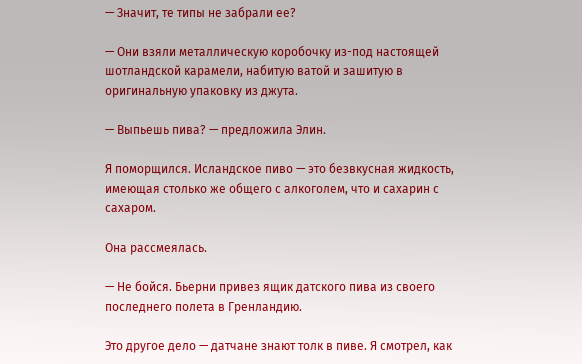— Значит, те типы не забрали ее?

— Они взяли металлическую коробочку из-под настоящей шотландской карамели, набитую ватой и зашитую в оригинальную упаковку из джута.

— Выпьешь пива? — предложила Элин.

Я поморщился. Исландское пиво — это безвкусная жидкость, имеющая столько же общего с алкоголем, что и сахарин с сахаром.

Она рассмеялась.

— Не бойся. Бьерни привез ящик датского пива из своего последнего полета в Гренландию.

Это другое дело — датчане знают толк в пиве. Я смотрел, как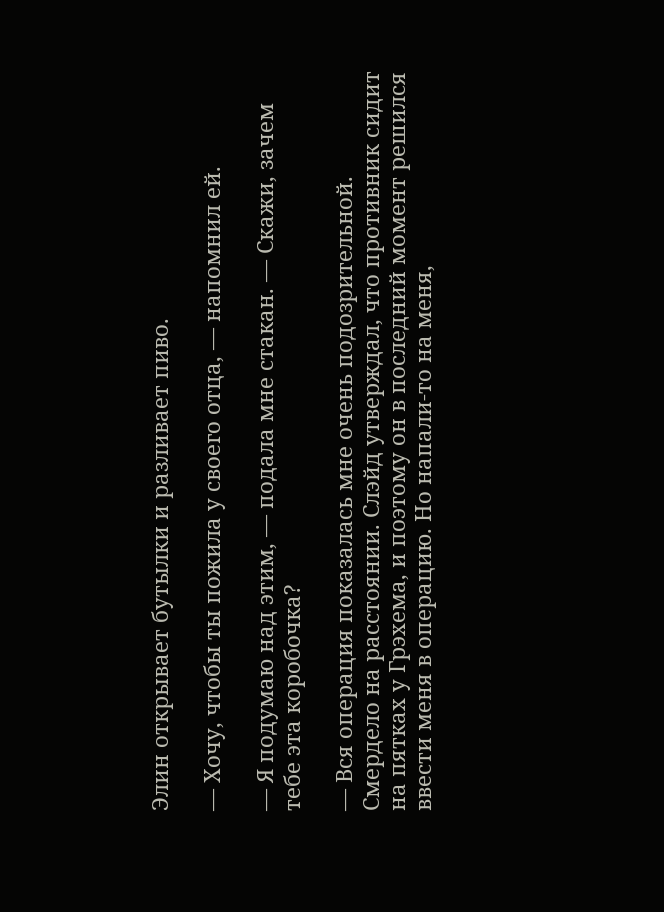Элин открывает бутылки и разливает пиво.

— Хочу, чтобы ты пожила у своего отца, — напомнил ей.

— Я подумаю над этим, — подала мне стакан. — Скажи, зачем тебе эта коробочка?

— Вся операция показалась мне очень подозрительной. Смердело на расстоянии. Слэйд утверждал, что противник сидит на пятках у Грэхема, и поэтому он в последний момент решился ввести меня в операцию. Но напали-то на меня,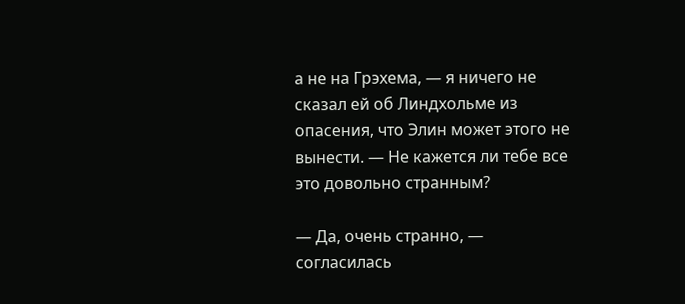а не на Грэхема, — я ничего не сказал ей об Линдхольме из опасения, что Элин может этого не вынести. — Не кажется ли тебе все это довольно странным?

— Да, очень странно, — согласилась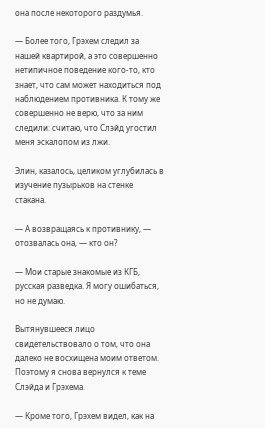она после некоторого раздумья.

— Более того, Грэхем следил за нашей квартирой, а это совершенно нетипичное поведение кого-то, кто знает, что сам может находиться под наблюдением противника. К тому же совершенно не верю, что за ним следили: считаю, что Слэйд угостил меня эскалопом из лжи.

Элин, казалось, целиком углубилась в изучение пузырьков на стенке стакана.

— А возвращаясь к противнику, — отозвалась она, — кто он?

— Мои старые знакомые из КГБ, русская разведка. Я могу ошибаться, но не думаю.

Вытянувшееся лицо свидетельствовало о том, что она далеко не восхищена моим ответом. Поэтому я снова вернулся к теме Слэйда и Грэхема.

— Кроме того, Грэхем видел, как на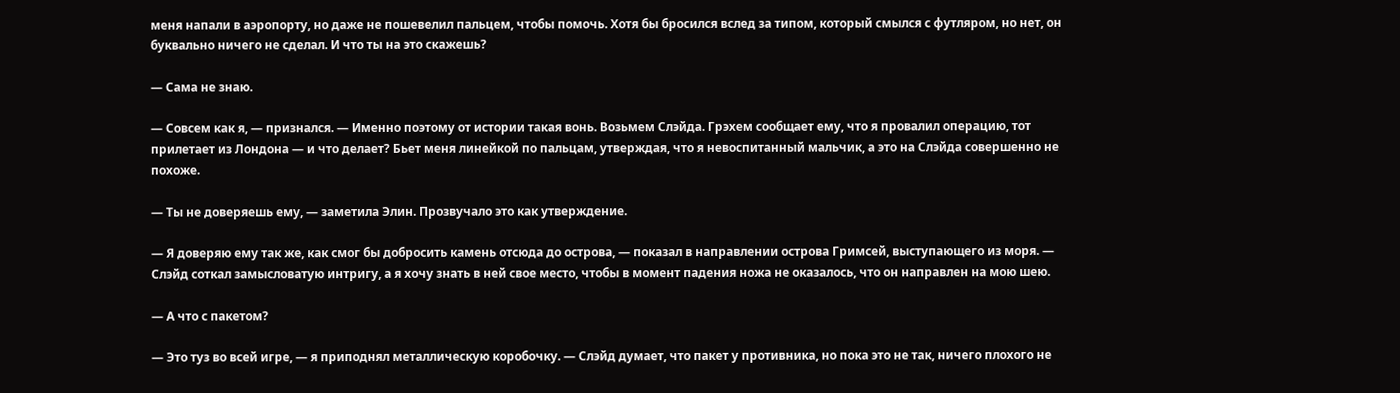меня напали в аэропорту, но даже не пошевелил пальцем, чтобы помочь. Хотя бы бросился вслед за типом, который смылся с футляром, но нет, он буквально ничего не сделал. И что ты на это скажешь?

— Сама не знаю.

— Совсем как я, — признался. — Именно поэтому от истории такая вонь. Возьмем Слэйда. Грэхем сообщает ему, что я провалил операцию, тот прилетает из Лондона — и что делает? Бьет меня линейкой по пальцам, утверждая, что я невоспитанный мальчик, а это на Слэйда совершенно не похоже.

— Ты не доверяешь ему, — заметила Элин. Прозвучало это как утверждение.

— Я доверяю ему так же, как смог бы добросить камень отсюда до острова, — показал в направлении острова Гримсей, выступающего из моря. — Слэйд соткал замысловатую интригу, а я хочу знать в ней свое место, чтобы в момент падения ножа не оказалось, что он направлен на мою шею.

— А что с пакетом?

— Это туз во всей игре, — я приподнял металлическую коробочку. — Слэйд думает, что пакет у противника, но пока это не так, ничего плохого не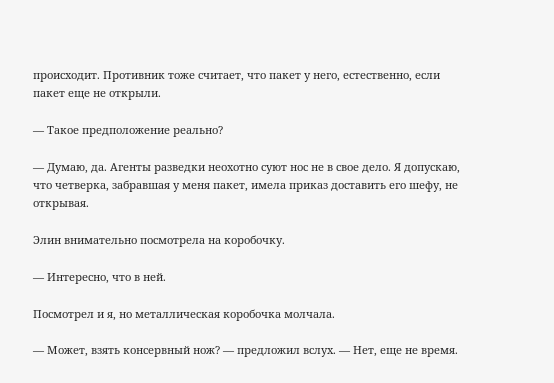происходит. Противник тоже считает, что пакет у него, естественно, если пакет еще не открыли.

— Такое предположение реально?

— Думаю, да. Агенты разведки неохотно суют нос не в свое дело. Я допускаю, что четверка, забравшая у меня пакет, имела приказ доставить его шефу, не открывая.

Элин внимательно посмотрела на коробочку.

— Интересно, что в ней.

Посмотрел и я, но металлическая коробочка молчала.

— Может, взять консервный нож? — предложил вслух. — Нет, еще не время.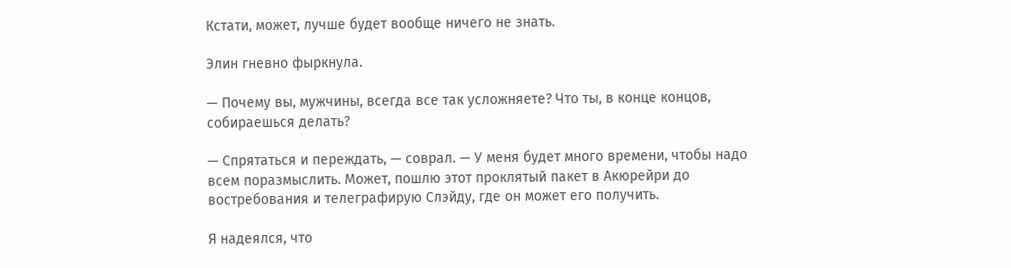Кстати, может, лучше будет вообще ничего не знать.

Элин гневно фыркнула.

— Почему вы, мужчины, всегда все так усложняете? Что ты, в конце концов, собираешься делать?

— Спрятаться и переждать, — соврал. — У меня будет много времени, чтобы надо всем поразмыслить. Может, пошлю этот проклятый пакет в Акюрейри до востребования и телеграфирую Слэйду, где он может его получить.

Я надеялся, что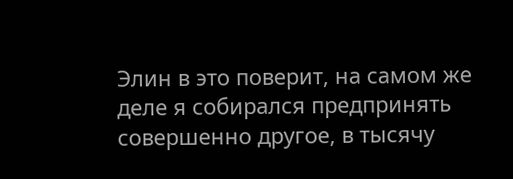Элин в это поверит, на самом же деле я собирался предпринять совершенно другое, в тысячу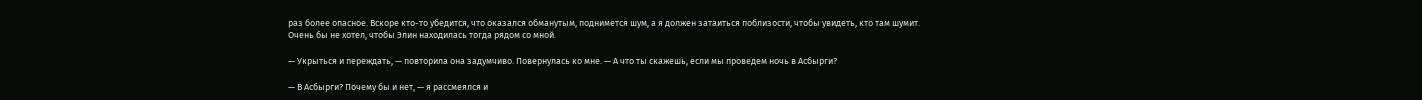раз более опасное. Вскоре кто-то убедится, что оказался обманутым, поднимется шум, а я должен затаиться поблизости, чтобы увидеть, кто там шумит. Очень бы не хотел, чтобы Элин находилась тогда рядом со мной.

— Укрыться и переждать, — повторила она задумчиво. Повернулась ко мне. — А что ты скажешь, если мы проведем ночь в Асбырги?

— В Асбырги? Почему бы и нет, — я рассмеялся и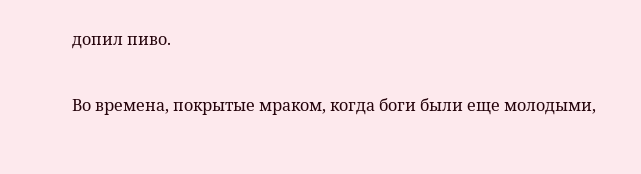допил пиво.

Во времена, покрытые мраком, когда боги были еще молодыми,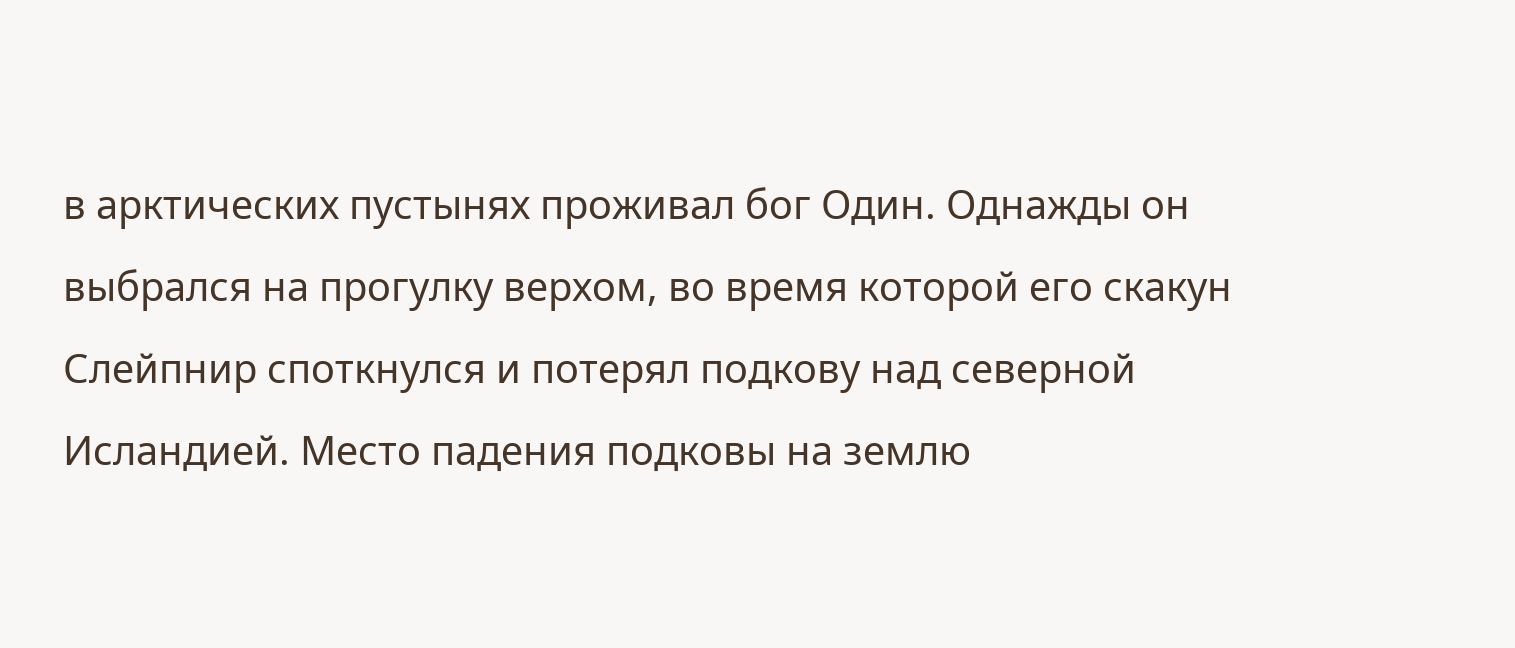в арктических пустынях проживал бог Один. Однажды он выбрался на прогулку верхом, во время которой его скакун Слейпнир споткнулся и потерял подкову над северной Исландией. Место падения подковы на землю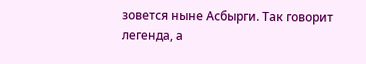зовется ныне Асбырги. Так говорит легенда, а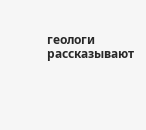геологи рассказывают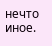нечто иное.